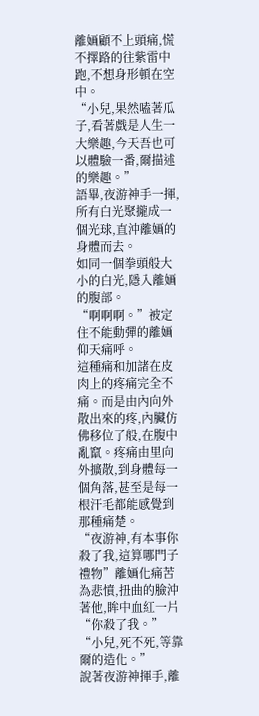離婳顧不上頭痛,慌不擇路的往紫雷中跑,不想身形頓在空中。
“小兒,果然嗑著瓜子,看著戲是人生一大樂趣,今天吾也可以體驗一番,爾描述的樂趣。”
語畢,夜游神手一揮,所有白光聚攏成一個光球,直沖離婳的身體而去。
如同一個拳頭般大小的白光,隱入離婳的腹部。
“啊啊啊。”被定住不能動彈的離婳仰天痛呼。
這種痛和加諸在皮肉上的疼痛完全不痛。而是由內向外散出來的疼,內臟仿佛移位了般,在腹中亂竄。疼痛由里向外擴散,到身體每一個角落,甚至是每一根汗毛都能感覺到那種痛楚。
“夜游神,有本事你殺了我,這算哪門子禮物”離婳化痛苦為悲憤,扭曲的臉沖著他,眸中血紅一片“你殺了我。”
“小兒,死不死,等靠爾的造化。”
說著夜游神揮手,離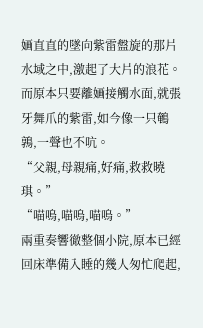婳直直的墜向紫雷盤旋的那片水域之中,激起了大片的浪花。
而原本只要離婳接觸水面,就張牙舞爪的紫雷,如今像一只鵪鶉,一聲也不吭。
“父親,母親痛,好痛,救救曉琪。”
“喵嗚,喵嗚,喵嗚。”
兩重奏響徹整個小院,原本已經回床準備入睡的幾人匆忙爬起,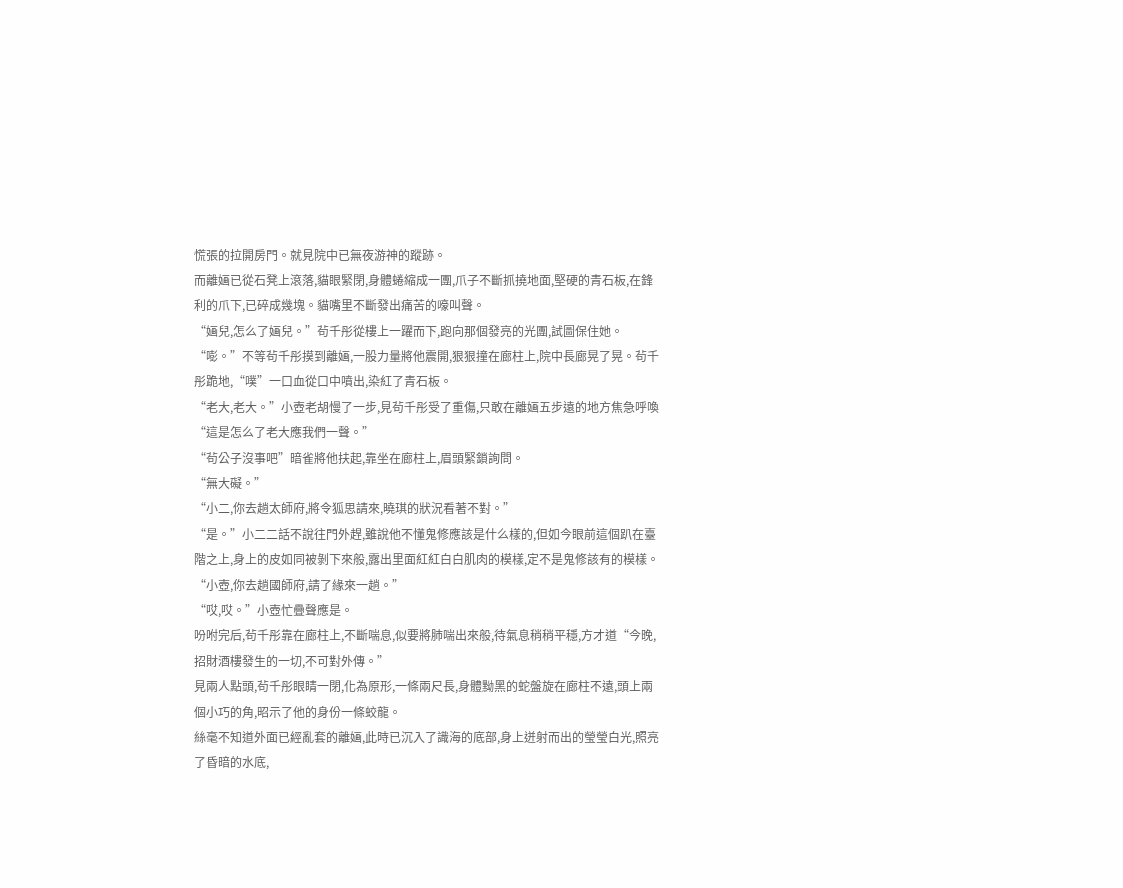慌張的拉開房門。就見院中已無夜游神的蹤跡。
而離婳已從石凳上滾落,貓眼緊閉,身體蜷縮成一團,爪子不斷抓撓地面,堅硬的青石板,在鋒利的爪下,已碎成幾塊。貓嘴里不斷發出痛苦的嚎叫聲。
“婳兒,怎么了婳兒。”茍千彤從樓上一躍而下,跑向那個發亮的光團,試圖保住她。
“嘭。”不等茍千彤摸到離婳,一股力量將他震開,狠狠撞在廊柱上,院中長廊晃了晃。茍千彤跪地,“噗”一口血從口中噴出,染紅了青石板。
“老大,老大。”小壺老胡慢了一步,見茍千彤受了重傷,只敢在離婳五步遠的地方焦急呼喚“這是怎么了老大應我們一聲。”
“茍公子沒事吧”暗雀將他扶起,靠坐在廊柱上,眉頭緊鎖詢問。
“無大礙。”
“小二,你去趟太師府,將令狐思請來,曉琪的狀況看著不對。”
“是。”小二二話不說往門外趕,雖說他不懂鬼修應該是什么樣的,但如今眼前這個趴在臺階之上,身上的皮如同被剝下來般,露出里面紅紅白白肌肉的模樣,定不是鬼修該有的模樣。
“小壺,你去趟國師府,請了緣來一趟。”
“哎,哎。”小壺忙疊聲應是。
吩咐完后,茍千彤靠在廊柱上,不斷喘息,似要將肺喘出來般,待氣息稍稍平穩,方才道“今晚,招財酒樓發生的一切,不可對外傳。”
見兩人點頭,茍千彤眼睛一閉,化為原形,一條兩尺長,身體黝黑的蛇盤旋在廊柱不遠,頭上兩個小巧的角,昭示了他的身份一條蛟龍。
絲毫不知道外面已經亂套的離婳,此時已沉入了識海的底部,身上迸射而出的瑩瑩白光,照亮了昏暗的水底,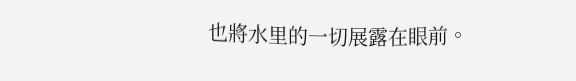也將水里的一切展露在眼前。